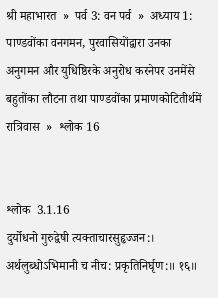श्री महाभारत  »  पर्व 3: वन पर्व  »  अध्याय 1: पाण्डवोंका वनगमन, पुरवासियोंद्वारा उनका अनुगमन और युधिष्ठिरके अनुरोध करनेपर उनमेंसे बहुतोंका लौटना तथा पाण्डवोंका प्रमाणकोटितीर्थमें रात्रिवास  »  श्लोक 16


श्लोक  3.1.16
दुर्योधनो गुरुद्वेषी त्यक्ताचारसुहृज्जन:।
अर्थलुब्धोऽभिमानी च नीच: प्रकृतिनिर्घृण:॥ १६॥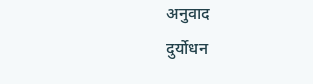अनुवाद
दुर्योधन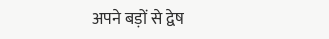अपने बड़ों से द्वेष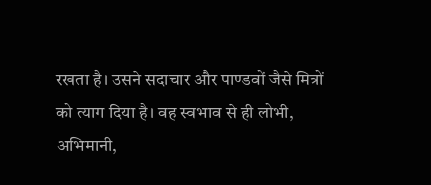रखता है। उसने सदाचार और पाण्डवों जैसे मित्रों को त्याग दिया है। वह स्वभाव से ही लोभी, अभिमानी,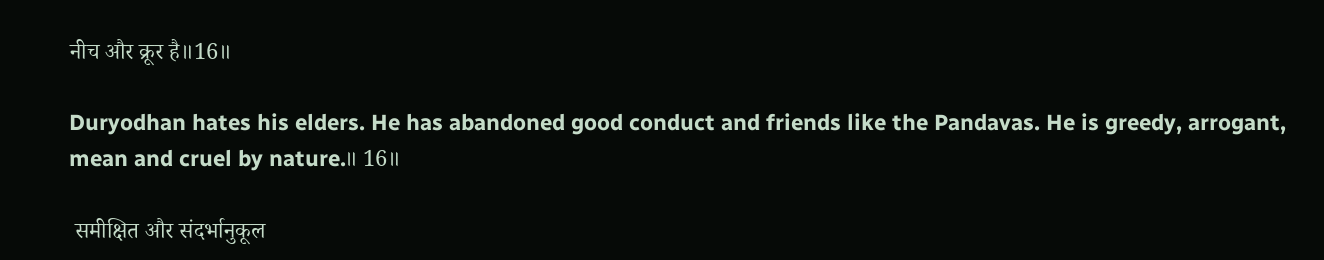नीच और क्रूर है॥16॥

Duryodhan hates his elders. He has abandoned good conduct and friends like the Pandavas. He is greedy, arrogant, mean and cruel by nature.॥ 16॥

 समीक्षित और संदर्भानुकूल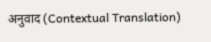अनुवाद (Contextual Translation)